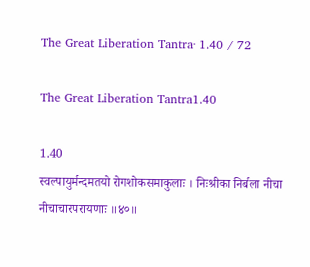The Great Liberation Tantra· 1.40 / 72

The Great Liberation Tantra1.40

1.40
स्वल्पायुर्मन्दमतयो रोगशोकसमाकुलाः । निःश्रीका निर्बला नीचा नीचाचारपरायणाः ॥४०॥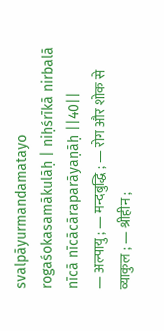svalpāyurmandamatayo rogaśokasamākulāḥ | niḥśrīkā nirbalā nīcā nīcācāraparāyaṇāḥ ||40||
— अल्पायु ; — मन्दबुद्धि ; — रोग और शोक से व्याकुल ; — श्रीहीन ;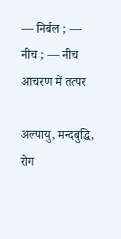— निर्बल ; — नीच ; — नीच आचरण में तत्पर

अल्पायु, मन्दबुद्धि, रोग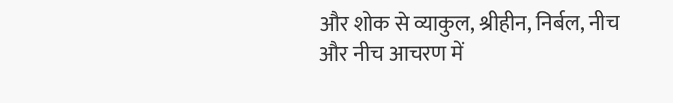और शोक से व्याकुल, श्रीहीन, निर्बल, नीच और नीच आचरण में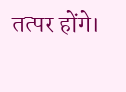तत्पर होंगे।